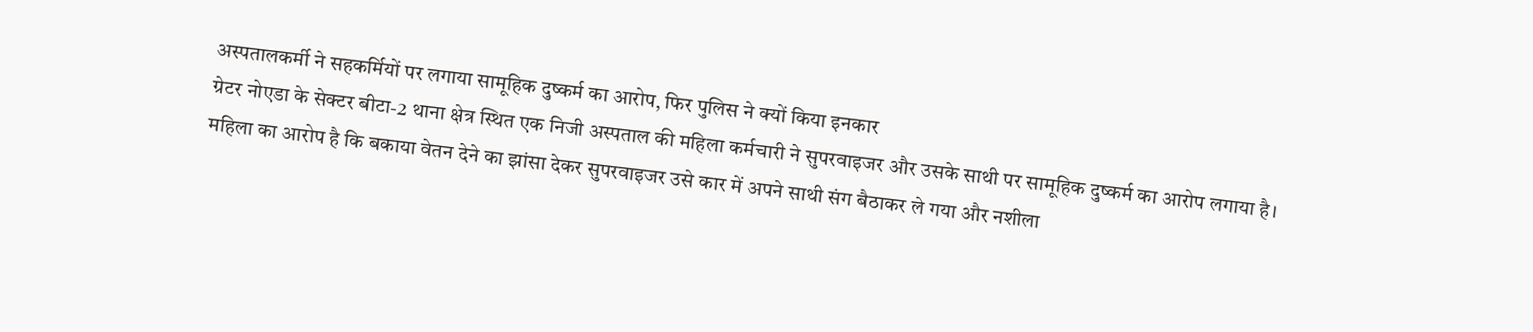अस्पतालकर्मी ने सहकर्मियों पर लगाया सामूहिक दुष्कर्म का आरोप, फिर पुलिस ने क्यों किया इनकार
ग्रेटर नोएडा के सेक्टर बीटा-2 थाना क्षेत्र स्थित एक निजी अस्पताल की महिला कर्मचारी ने सुपरवाइजर और उसके साथी पर सामूहिक दुष्कर्म का आरोप लगाया है।
महिला का आरोप है कि बकाया वेतन देने का झांसा देकर सुपरवाइजर उसे कार में अपने साथी संग बैठाकर ले गया और नशीला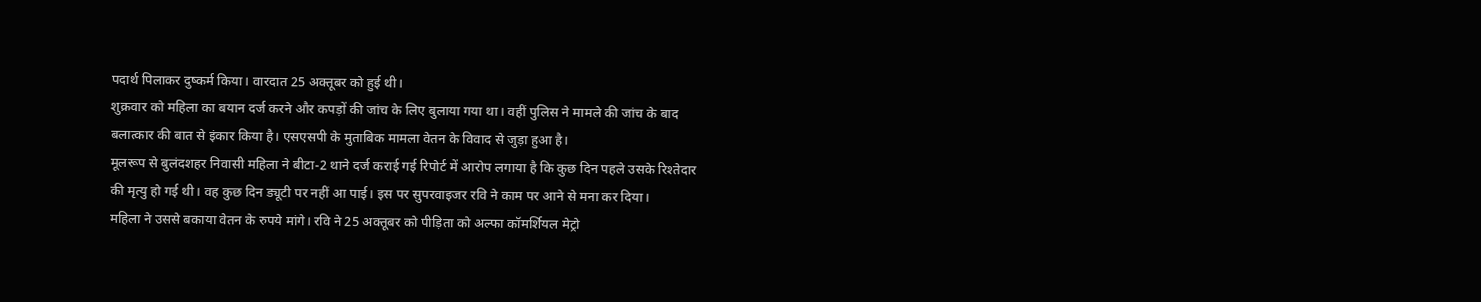पदार्थ पिलाकर दुष्कर्म किया। वारदात 25 अक्तूबर को हुई थी।
शुक्रवार को महिला का बयान दर्ज करने और कपड़ों की जांच के लिए बुलाया गया था। वहीं पुलिस ने मामले की जांच के बाद बलात्कार की बात से इंकार किया है। एसएसपी के मुताबिक मामला वेतन के विवाद से जुड़ा हुआ है।
मूलरूप से बुलंदशहर निवासी महिला ने बीटा-2 थाने दर्ज कराई गई रिपोर्ट में आरोप लगाया है कि कुछ दिन पहले उसके रिश्तेदार की मृत्यु हो गई थी। वह कुछ दिन ड्यूटी पर नहीं आ पाई। इस पर सुपरवाइजर रवि ने काम पर आने से मना कर दिया।
महिला ने उससे बकाया वेतन के रुपये मांगे। रवि ने 25 अक्तूबर को पीड़िता को अल्फा कॉमर्शियल मेट्रो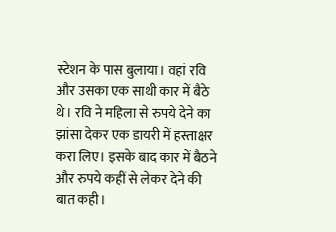स्टेशन के पास बुलाया। वहां रवि और उसका एक साथी कार में बैठे थे। रवि ने महिला से रुपये देने का झांसा देकर एक डायरी में हस्ताक्षर करा लिए। इसके बाद कार में बैठने और रुपये कहीं से लेकर देने की बात कही।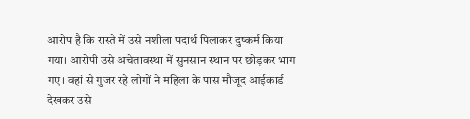आरोप है कि रास्ते में उसे नशीला पदार्थ पिलाकर दुष्कर्म किया गया। आरोपी उसे अचेतावस्था में सुनसान स्थान पर छोड़कर भाग गए। वहां से गुजर रहे लोगों ने महिला के पास मौजूद आईकार्ड देखकर उसे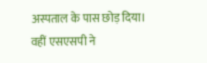अस्पताल के पास छोड़ दिया।
वहीं एसएसपी ने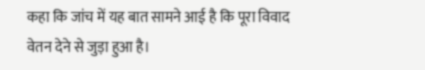कहा कि जांच में यह बात सामने आई है कि पूरा विवाद वेतन देने से जुड़ा हुआ है।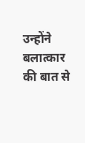उन्होंने बलात्कार की बात से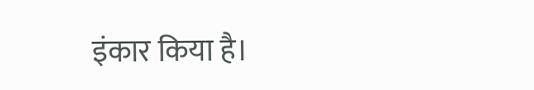इंकार किया है।